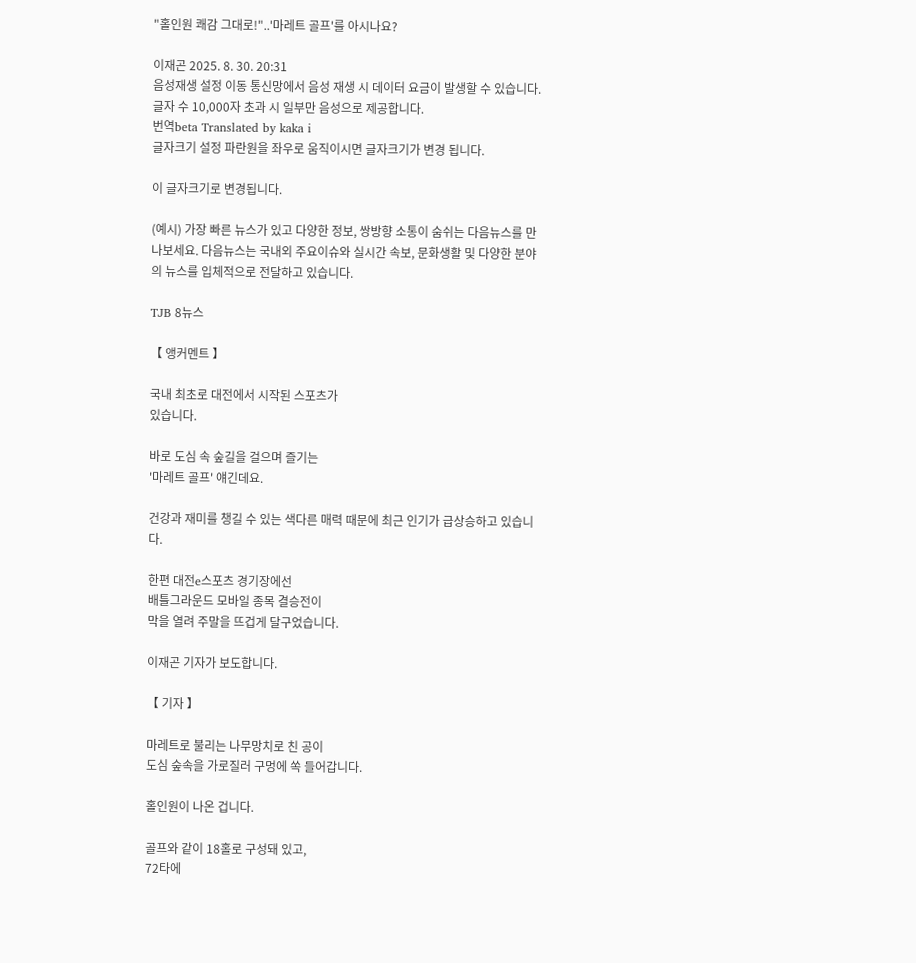"홀인원 쾌감 그대로!"..'마레트 골프'를 아시나요?

이재곤 2025. 8. 30. 20:31
음성재생 설정 이동 통신망에서 음성 재생 시 데이터 요금이 발생할 수 있습니다. 글자 수 10,000자 초과 시 일부만 음성으로 제공합니다.
번역beta Translated by kaka i
글자크기 설정 파란원을 좌우로 움직이시면 글자크기가 변경 됩니다.

이 글자크기로 변경됩니다.

(예시) 가장 빠른 뉴스가 있고 다양한 정보, 쌍방향 소통이 숨쉬는 다음뉴스를 만나보세요. 다음뉴스는 국내외 주요이슈와 실시간 속보, 문화생활 및 다양한 분야의 뉴스를 입체적으로 전달하고 있습니다.

TJB 8뉴스

【 앵커멘트 】

국내 최초로 대전에서 시작된 스포츠가
있습니다.

바로 도심 속 숲길을 걸으며 즐기는
'마레트 골프' 얘긴데요.

건강과 재미를 챙길 수 있는 색다른 매력 때문에 최근 인기가 급상승하고 있습니다.

한편 대전e스포츠 경기장에선
배틀그라운드 모바일 종목 결승전이
막을 열려 주말을 뜨겁게 달구었습니다.

이재곤 기자가 보도합니다.

【 기자 】

마레트로 불리는 나무망치로 친 공이
도심 숲속을 가로질러 구멍에 쏙 들어갑니다.

홀인원이 나온 겁니다.

골프와 같이 18홀로 구성돼 있고,
72타에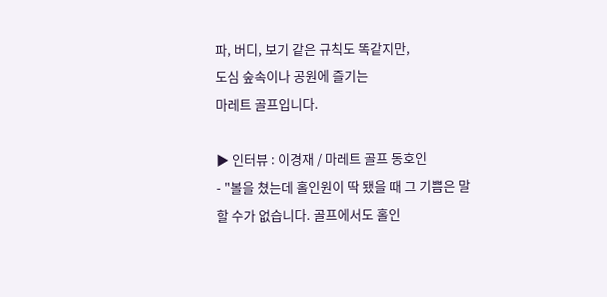파, 버디, 보기 같은 규칙도 똑같지만,
도심 숲속이나 공원에 즐기는
마레트 골프입니다.

▶ 인터뷰 : 이경재 / 마레트 골프 동호인
- "볼을 쳤는데 홀인원이 딱 됐을 때 그 기쁨은 말할 수가 없습니다. 골프에서도 홀인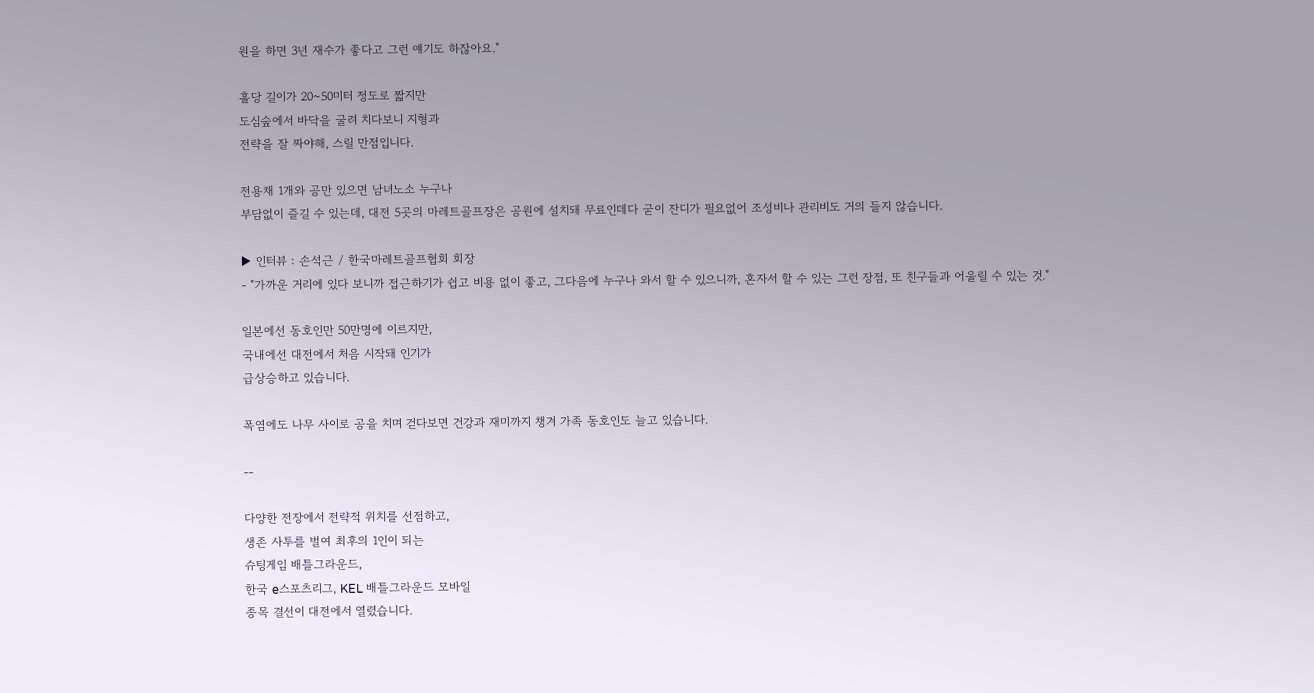원을 하면 3년 재수가 좋다고 그런 얘기도 하잖아요."

홀당 길이가 20~50미터 정도로 짧지만
도심숲에서 바닥을 굴려 치다보니 지형과
전략을 잘 짜야해, 스릴 만점입니다.

전용채 1개와 공만 있으면 남녀노소 누구나
부담없이 즐길 수 있는데, 대전 5곳의 마레트골프장은 공원에 설치돼 무료인데다 굳이 잔디가 필요없어 조성비나 관리비도 거의 들지 않습니다.

▶ 인터뷰 : 손석근 / 한국마레트골프협회 회장
- "가까운 거리에 있다 보니까 접근하기가 쉽고 비용 없이 좋고, 그다음에 누구나 와서 할 수 있으니까, 혼자서 할 수 있는 그런 장점, 또 친구들과 어울릴 수 있는 것."

일본에선 동호인만 50만명에 이르지만,
국내에선 대전에서 처음 시작돼 인기가
급상승하고 있습니다.

폭염에도 나무 사이로 공을 치며 걷다보면 건강과 재미까지 챙겨 가족 동호인도 늘고 있습니다.

--

다양한 전장에서 전략적 위치를 선점하고,
생존 사투를 벌여 최후의 1인이 되는
슈팅게임 배틀그라운드,
한국 e스포츠리그, KEL 배틀그라운드 모바일
종목 결선이 대전에서 열렸습니다.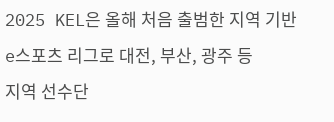2025 KEL은 올해 처음 출범한 지역 기반
e스포츠 리그로 대전, 부산, 광주 등
지역 선수단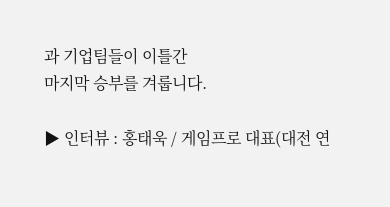과 기업팀들이 이틀간
마지막 승부를 겨룹니다.

▶ 인터뷰 : 홍태욱 / 게임프로 대표(대전 연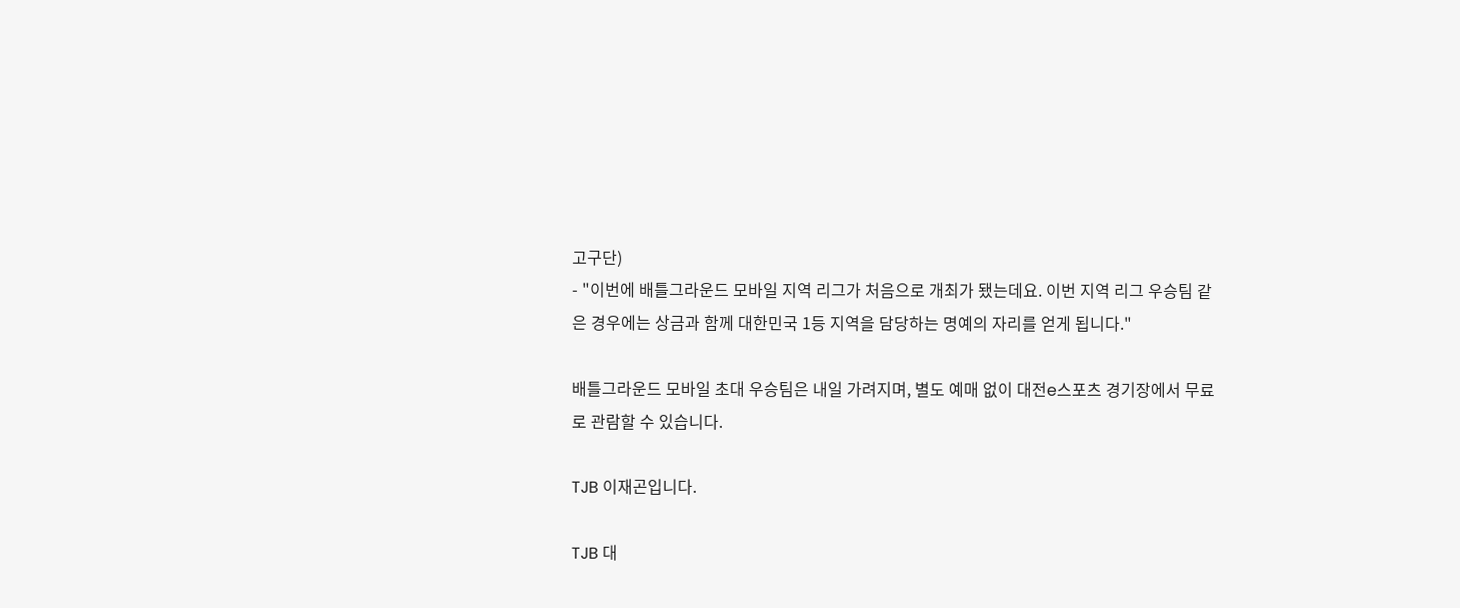고구단)
- "이번에 배틀그라운드 모바일 지역 리그가 처음으로 개최가 됐는데요. 이번 지역 리그 우승팀 같은 경우에는 상금과 함께 대한민국 1등 지역을 담당하는 명예의 자리를 얻게 됩니다."

배틀그라운드 모바일 초대 우승팀은 내일 가려지며, 별도 예매 없이 대전e스포츠 경기장에서 무료로 관람할 수 있습니다.

TJB 이재곤입니다.

TJB 대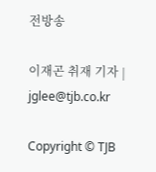전방송

이재곤 취재 기자 | jglee@tjb.co.kr

Copyright © TJB